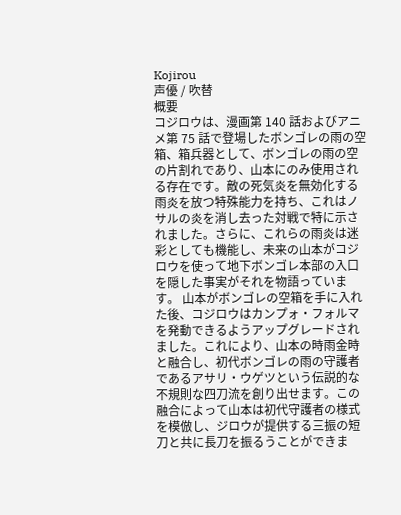Kojirou
声優 / 吹替
概要
コジロウは、漫画第 140 話およびアニメ第 75 話で登場したボンゴレの雨の空箱、箱兵器として、ボンゴレの雨の空の片割れであり、山本にのみ使用される存在です。敵の死気炎を無効化する雨炎を放つ特殊能力を持ち、これはノサルの炎を消し去った対戦で特に示されました。さらに、これらの雨炎は迷彩としても機能し、未来の山本がコジロウを使って地下ボンゴレ本部の入口を隠した事実がそれを物語っています。 山本がボンゴレの空箱を手に入れた後、コジロウはカンプォ・フォルマを発動できるようアップグレードされました。これにより、山本の時雨金時と融合し、初代ボンゴレの雨の守護者であるアサリ・ウゲツという伝説的な不規則な四刀流を創り出せます。この融合によって山本は初代守護者の様式を模倣し、ジロウが提供する三振の短刀と共に長刀を振るうことができま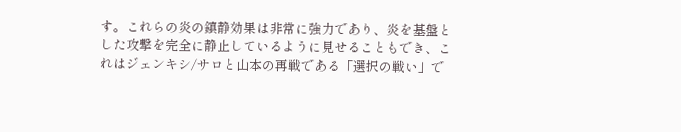す。これらの炎の鎮静効果は非常に強力であり、炎を基盤とした攻撃を完全に静止しているように見せることもでき、これはジェンキシ/サロと山本の再戦である「選択の戦い」で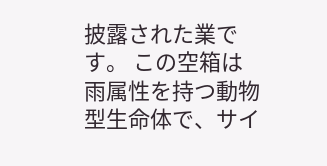披露された業です。 この空箱は雨属性を持つ動物型生命体で、サイ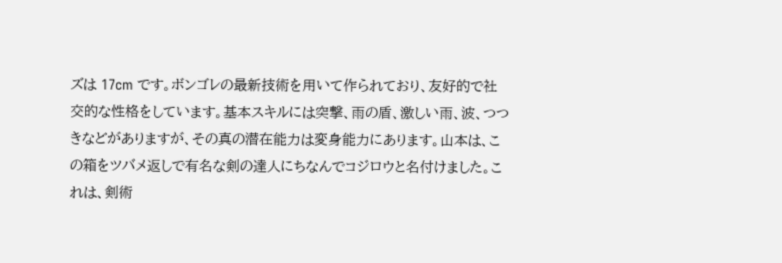ズは 17cm です。ボンゴレの最新技術を用いて作られており、友好的で社交的な性格をしています。基本スキルには突撃、雨の盾、激しい雨、波、つつきなどがありますが、その真の潜在能力は変身能力にあります。山本は、この箱をツバメ返しで有名な剣の達人にちなんでコジロウと名付けました。これは、剣術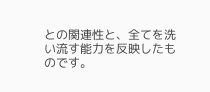との関連性と、全てを洗い流す能力を反映したものです。